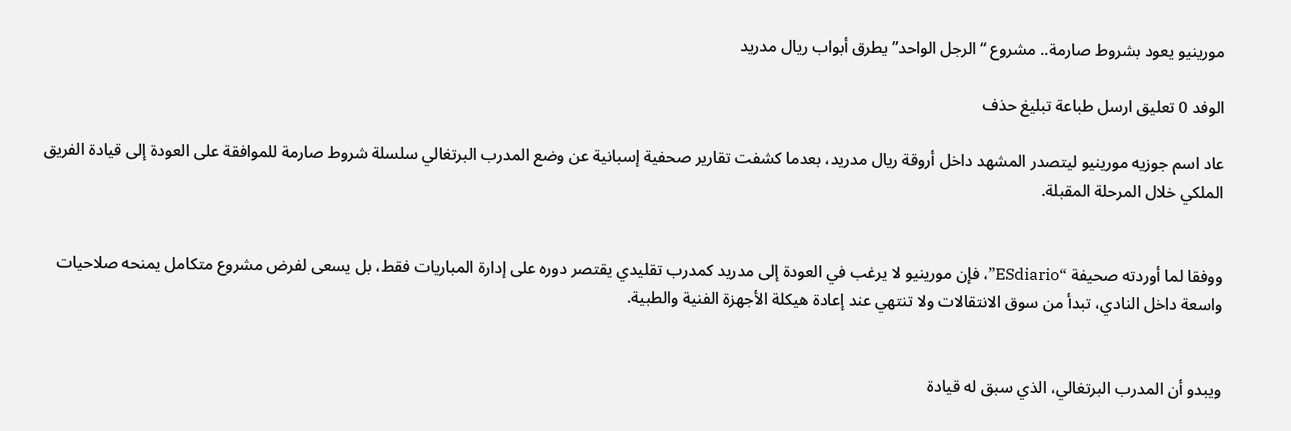مورينيو يعود بشروط صارمة.. مشروع “الرجل الواحد” يطرق أبواب ريال مدريد

الوفد 0 تعليق ارسل طباعة تبليغ حذف

عاد اسم جوزيه مورينيو ليتصدر المشهد داخل أروقة ريال مدريد، بعدما كشفت تقارير صحفية إسبانية عن وضع المدرب البرتغالي سلسلة شروط صارمة للموافقة على العودة إلى قيادة الفريق الملكي خلال المرحلة المقبلة.


ووفقا لما أوردته صحيفة “ESdiario”، فإن مورينيو لا يرغب في العودة إلى مدريد كمدرب تقليدي يقتصر دوره على إدارة المباريات فقط، بل يسعى لفرض مشروع متكامل يمنحه صلاحيات واسعة داخل النادي، تبدأ من سوق الانتقالات ولا تنتهي عند إعادة هيكلة الأجهزة الفنية والطبية.


ويبدو أن المدرب البرتغالي، الذي سبق له قيادة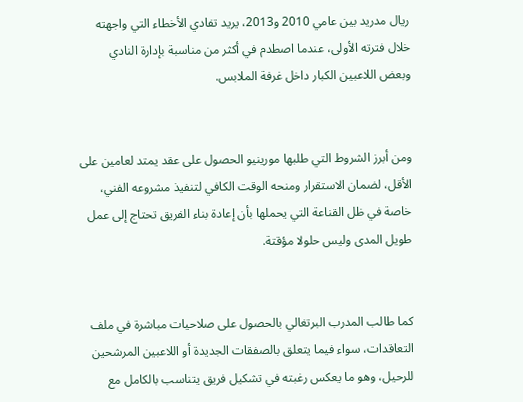ريال مدريد بين عامي 2010 و2013، يريد تفادي الأخطاء التي واجهته خلال فترته الأولى، عندما اصطدم في أكثر من مناسبة بإدارة النادي وبعض اللاعبين الكبار داخل غرفة الملابس.


ومن أبرز الشروط التي طلبها مورينيو الحصول على عقد يمتد لعامين على الأقل، لضمان الاستقرار ومنحه الوقت الكافي لتنفيذ مشروعه الفني، خاصة في ظل القناعة التي يحملها بأن إعادة بناء الفريق تحتاج إلى عمل طويل المدى وليس حلولا مؤقتة.


كما طالب المدرب البرتغالي بالحصول على صلاحيات مباشرة في ملف التعاقدات، سواء فيما يتعلق بالصفقات الجديدة أو اللاعبين المرشحين للرحيل، وهو ما يعكس رغبته في تشكيل فريق يتناسب بالكامل مع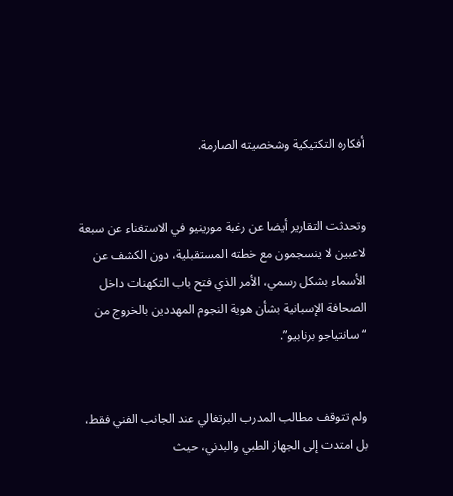أفكاره التكتيكية وشخصيته الصارمة.


وتحدثت التقارير أيضا عن رغبة مورينيو في الاستغناء عن سبعة لاعبين لا ينسجمون مع خطته المستقبلية، دون الكشف عن الأسماء بشكل رسمي، الأمر الذي فتح باب التكهنات داخل الصحافة الإسبانية بشأن هوية النجوم المهددين بالخروج من “سانتياجو برنابيو”.


ولم تتوقف مطالب المدرب البرتغالي عند الجانب الفني فقط، بل امتدت إلى الجهاز الطبي والبدني، حيث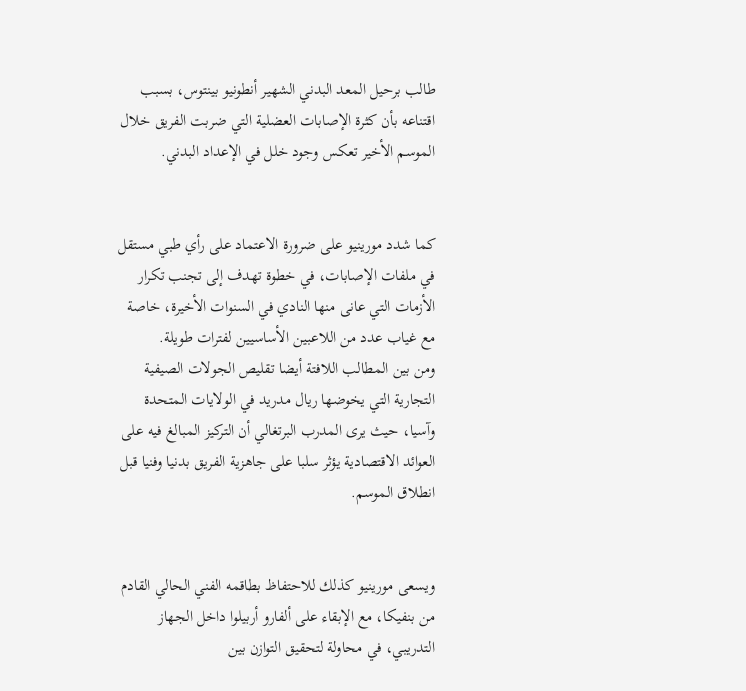طالب برحيل المعد البدني الشهير أنطونيو بينتوس، بسبب اقتناعه بأن كثرة الإصابات العضلية التي ضربت الفريق خلال الموسم الأخير تعكس وجود خلل في الإعداد البدني.


كما شدد مورينيو على ضرورة الاعتماد على رأي طبي مستقل في ملفات الإصابات، في خطوة تهدف إلى تجنب تكرار الأزمات التي عانى منها النادي في السنوات الأخيرة، خاصة مع غياب عدد من اللاعبين الأساسيين لفترات طويلة.
ومن بين المطالب اللافتة أيضا تقليص الجولات الصيفية التجارية التي يخوضها ريال مدريد في الولايات المتحدة وآسيا، حيث يرى المدرب البرتغالي أن التركيز المبالغ فيه على العوائد الاقتصادية يؤثر سلبا على جاهزية الفريق بدنيا وفنيا قبل انطلاق الموسم.


ويسعى مورينيو كذلك للاحتفاظ بطاقمه الفني الحالي القادم من بنفيكا، مع الإبقاء على ألفارو أربيلوا داخل الجهاز التدريبي، في محاولة لتحقيق التوازن بين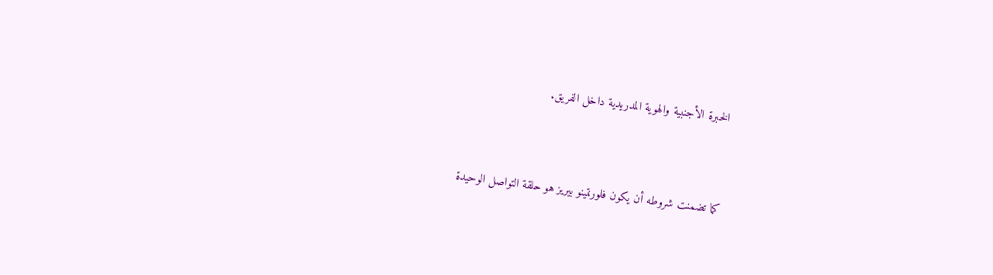الخبرة الأجنبية والهوية المدريدية داخل الفريق.


كما تضمنت شروطه أن يكون فلورنتينو بيريز هو حلقة التواصل الوحيدة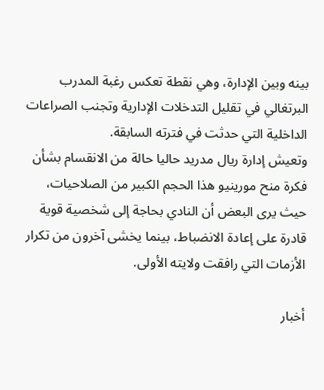بينه وبين الإدارة، وهي نقطة تعكس رغبة المدرب البرتغالي في تقليل التدخلات الإدارية وتجنب الصراعات الداخلية التي حدثت في فترته السابقة.
وتعيش إدارة ريال مدريد حاليا حالة من الانقسام بشأن فكرة منح مورينيو هذا الحجم الكبير من الصلاحيات، حيث يرى البعض أن النادي بحاجة إلى شخصية قوية قادرة على إعادة الانضباط، بينما يخشى آخرون من تكرار الأزمات التي رافقت ولايته الأولى.

أخبار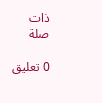ذات صلة

0 تعليق